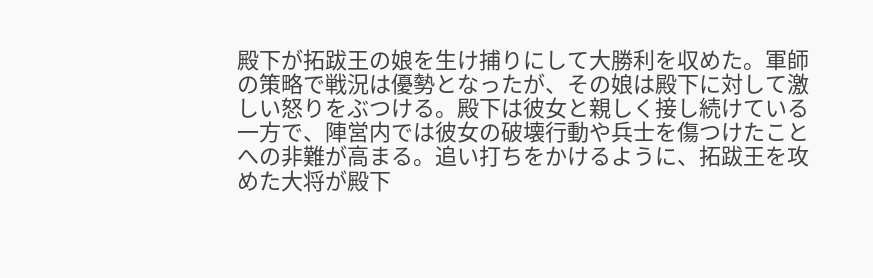殿下が拓跋王の娘を生け捕りにして大勝利を収めた。軍師の策略で戦況は優勢となったが、その娘は殿下に対して激しい怒りをぶつける。殿下は彼女と親しく接し続けている一方で、陣営内では彼女の破壊行動や兵士を傷つけたことへの非難が高まる。追い打ちをかけるように、拓跋王を攻めた大将が殿下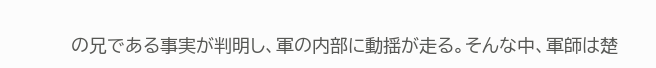の兄である事実が判明し、軍の内部に動揺が走る。そんな中、軍師は楚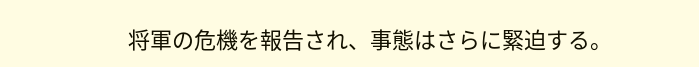将軍の危機を報告され、事態はさらに緊迫する。